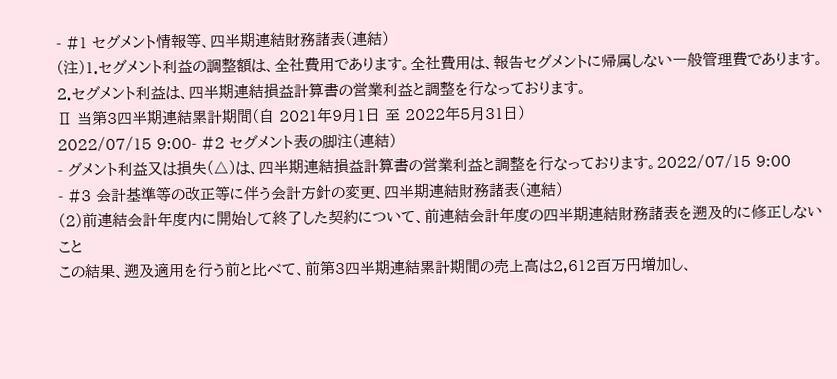- #1 セグメント情報等、四半期連結財務諸表(連結)
(注)1.セグメント利益の調整額は、全社費用であります。全社費用は、報告セグメントに帰属しない一般管理費であります。
2.セグメント利益は、四半期連結損益計算書の営業利益と調整を行なっております。
Ⅱ 当第3四半期連結累計期間(自 2021年9月1日 至 2022年5月31日)
2022/07/15 9:00- #2 セグメント表の脚注(連結)
- グメント利益又は損失(△)は、四半期連結損益計算書の営業利益と調整を行なっております。2022/07/15 9:00
- #3 会計基準等の改正等に伴う会計方針の変更、四半期連結財務諸表(連結)
(2)前連結会計年度内に開始して終了した契約について、前連結会計年度の四半期連結財務諸表を遡及的に修正しないこと
この結果、遡及適用を行う前と比べて、前第3四半期連結累計期間の売上高は2,612百万円増加し、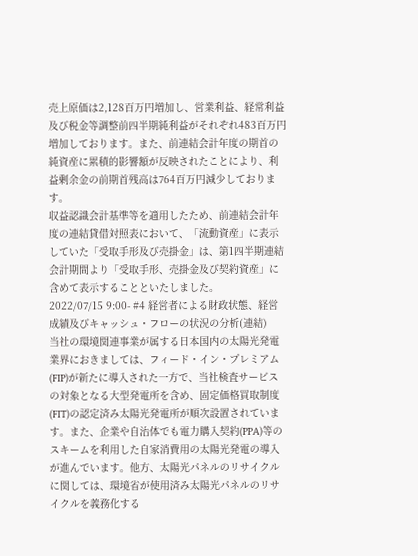売上原価は2,128百万円増加し、営業利益、経常利益及び税金等調整前四半期純利益がそれぞれ483百万円増加しております。また、前連結会計年度の期首の純資産に累積的影響額が反映されたことにより、利益剰余金の前期首残高は764百万円減少しております。
収益認識会計基準等を適用したため、前連結会計年度の連結貸借対照表において、「流動資産」に表示していた「受取手形及び売掛金」は、第1四半期連結会計期間より「受取手形、売掛金及び契約資産」に含めて表示することといたしました。
2022/07/15 9:00- #4 経営者による財政状態、経営成績及びキャッシュ・フローの状況の分析(連結)
当社の環境関連事業が属する日本国内の太陽光発電業界におきましては、フィード・イン・プレミアム(FIP)が新たに導入された一方で、当社検査サービスの対象となる大型発電所を含め、固定価格買取制度(FIT)の認定済み太陽光発電所が順次設置されています。また、企業や自治体でも電力購入契約(PPA)等のスキームを利用した自家消費用の太陽光発電の導入が進んでいます。他方、太陽光パネルのリサイクルに関しては、環境省が使用済み太陽光パネルのリサイクルを義務化する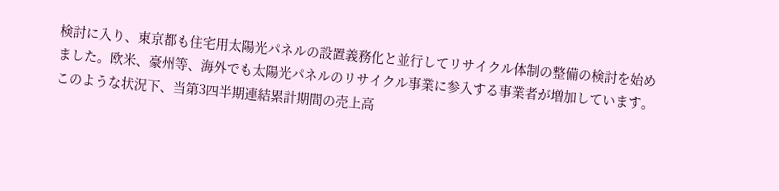検討に入り、東京都も住宅用太陽光パネルの設置義務化と並行してリサイクル体制の整備の検討を始めました。欧米、豪州等、海外でも太陽光パネルのリサイクル事業に参入する事業者が増加しています。
このような状況下、当第3四半期連結累計期間の売上高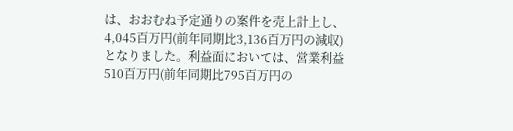は、おおむね予定通りの案件を売上計上し、4,045百万円(前年同期比3,136百万円の減収)となりました。利益面においては、営業利益510百万円(前年同期比795百万円の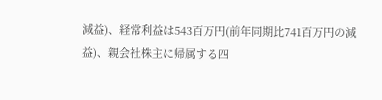減益)、経常利益は543百万円(前年同期比741百万円の減益)、親会社株主に帰属する四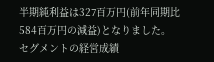半期純利益は327百万円(前年同期比584百万円の減益)となりました。
セグメントの経営成績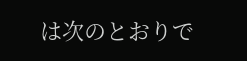は次のとおりで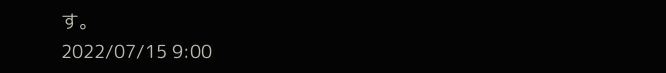す。
2022/07/15 9:00